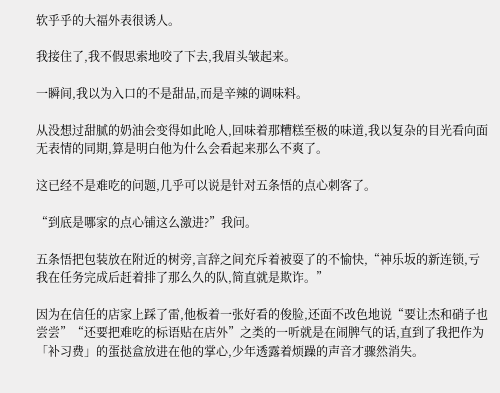软乎乎的大福外表很诱人。

我接住了,我不假思索地咬了下去,我眉头皱起来。

一瞬间,我以为入口的不是甜品,而是辛辣的调味料。

从没想过甜腻的奶油会变得如此呛人,回味着那糟糕至极的味道,我以复杂的目光看向面无表情的同期,算是明白他为什么会看起来那么不爽了。

这已经不是难吃的问题,几乎可以说是针对五条悟的点心刺客了。

“到底是哪家的点心铺这么激进?”我问。

五条悟把包装放在附近的树旁,言辞之间充斥着被耍了的不愉快,“神乐坂的新连锁,亏我在任务完成后赶着排了那么久的队,简直就是欺诈。”

因为在信任的店家上踩了雷,他板着一张好看的俊脸,还面不改色地说“要让杰和硝子也尝尝”“还要把难吃的标语贴在店外”之类的一听就是在闹脾气的话,直到了我把作为「补习费」的蛋挞盒放进在他的掌心,少年透露着烦躁的声音才骤然消失。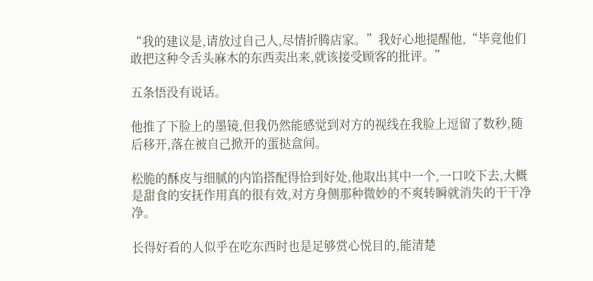“我的建议是,请放过自己人,尽情折腾店家。”我好心地提醒他,“毕竟他们敢把这种令舌头麻木的东西卖出来,就该接受顾客的批评。”

五条悟没有说话。

他推了下脸上的墨镜,但我仍然能感觉到对方的视线在我脸上逗留了数秒,随后移开,落在被自己掀开的蛋挞盒间。

松脆的酥皮与细腻的内馅搭配得恰到好处,他取出其中一个,一口咬下去,大概是甜食的安抚作用真的很有效,对方身侧那种微妙的不爽转瞬就消失的干干净净。

长得好看的人似乎在吃东西时也是足够赏心悦目的,能清楚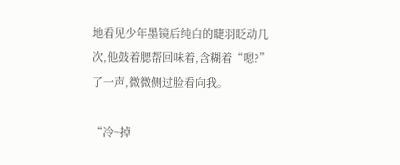地看见少年墨镜后纯白的睫羽眨动几次,他鼓着腮帮回味着,含糊着“嗯?”了一声,微微侧过脸看向我。

“冷~掉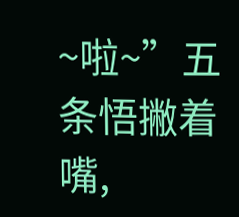~啦~”五条悟撇着嘴,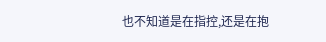也不知道是在指控,还是在抱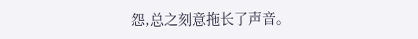怨,总之刻意拖长了声音。